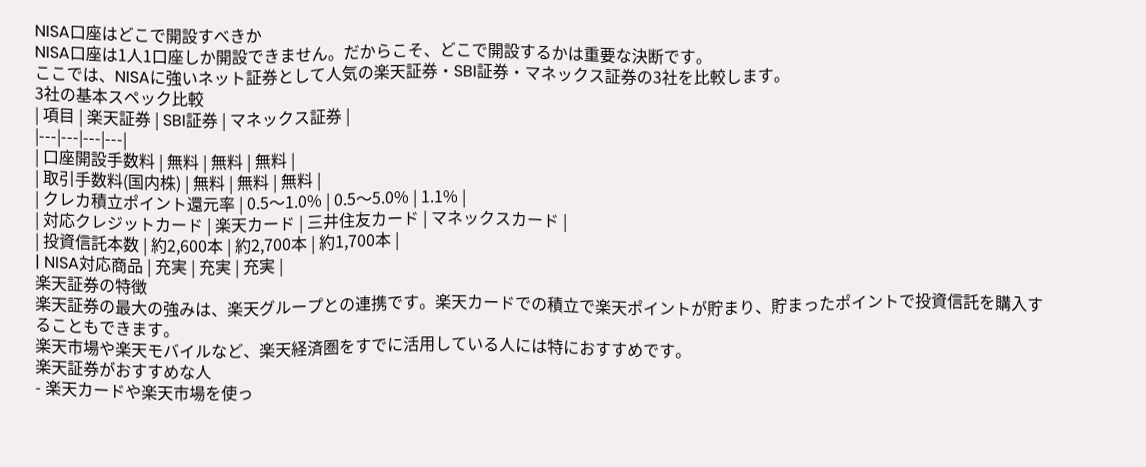NISA口座はどこで開設すべきか
NISA口座は1人1口座しか開設できません。だからこそ、どこで開設するかは重要な決断です。
ここでは、NISAに強いネット証券として人気の楽天証券・SBI証券・マネックス証券の3社を比較します。
3社の基本スペック比較
| 項目 | 楽天証券 | SBI証券 | マネックス証券 |
|---|---|---|---|
| 口座開設手数料 | 無料 | 無料 | 無料 |
| 取引手数料(国内株) | 無料 | 無料 | 無料 |
| クレカ積立ポイント還元率 | 0.5〜1.0% | 0.5〜5.0% | 1.1% |
| 対応クレジットカード | 楽天カード | 三井住友カード | マネックスカード |
| 投資信託本数 | 約2,600本 | 約2,700本 | 約1,700本 |
| NISA対応商品 | 充実 | 充実 | 充実 |
楽天証券の特徴
楽天証券の最大の強みは、楽天グループとの連携です。楽天カードでの積立で楽天ポイントが貯まり、貯まったポイントで投資信託を購入することもできます。
楽天市場や楽天モバイルなど、楽天経済圏をすでに活用している人には特におすすめです。
楽天証券がおすすめな人
- 楽天カードや楽天市場を使っ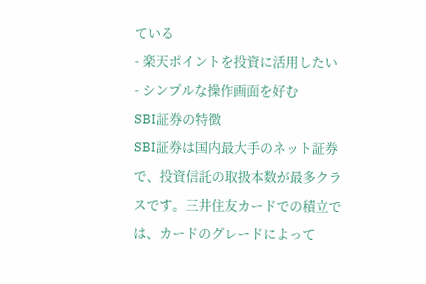ている
- 楽天ポイントを投資に活用したい
- シンプルな操作画面を好む
SBI証券の特徴
SBI証券は国内最大手のネット証券で、投資信託の取扱本数が最多クラスです。三井住友カードでの積立では、カードのグレードによって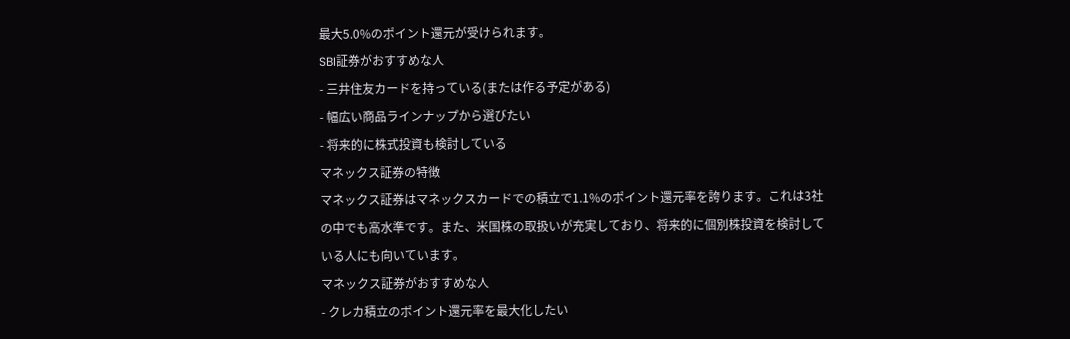最大5.0%のポイント還元が受けられます。
SBI証券がおすすめな人
- 三井住友カードを持っている(または作る予定がある)
- 幅広い商品ラインナップから選びたい
- 将来的に株式投資も検討している
マネックス証券の特徴
マネックス証券はマネックスカードでの積立で1.1%のポイント還元率を誇ります。これは3社の中でも高水準です。また、米国株の取扱いが充実しており、将来的に個別株投資を検討している人にも向いています。
マネックス証券がおすすめな人
- クレカ積立のポイント還元率を最大化したい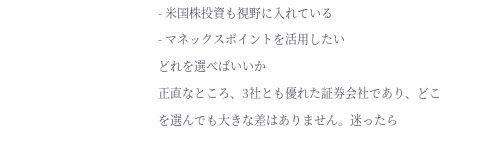- 米国株投資も視野に入れている
- マネックスポイントを活用したい
どれを選べばいいか
正直なところ、3社とも優れた証券会社であり、どこを選んでも大きな差はありません。迷ったら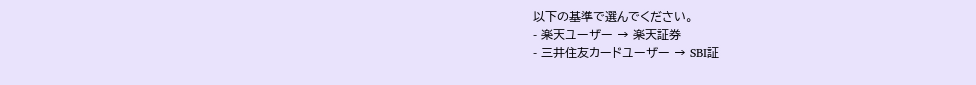以下の基準で選んでください。
- 楽天ユーザー → 楽天証券
- 三井住友カードユーザー → SBI証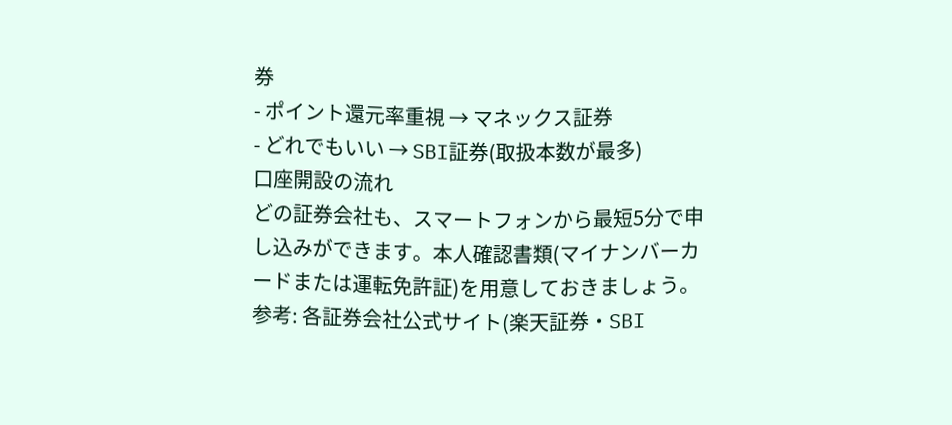券
- ポイント還元率重視 → マネックス証券
- どれでもいい → SBI証券(取扱本数が最多)
口座開設の流れ
どの証券会社も、スマートフォンから最短5分で申し込みができます。本人確認書類(マイナンバーカードまたは運転免許証)を用意しておきましょう。
参考: 各証券会社公式サイト(楽天証券・SBI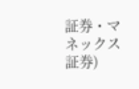証券・マネックス証券)